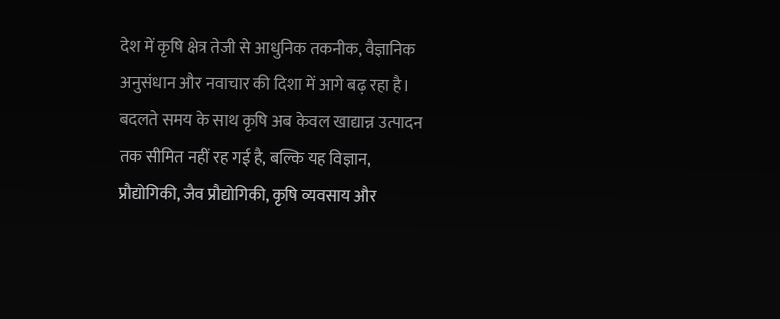देश में कृषि क्षेत्र तेजी से आधुनिक तकनीक, वैज्ञानिक अनुसंधान और नवाचार की दिशा में आगे बढ़ रहा है। बदलते समय के साथ कृषि अब केवल खाद्यान्न उत्पादन तक सीमित नहीं रह गई है, बल्कि यह विज्ञान, प्रौद्योगिकी, जैव प्रौद्योगिकी, कृषि व्यवसाय और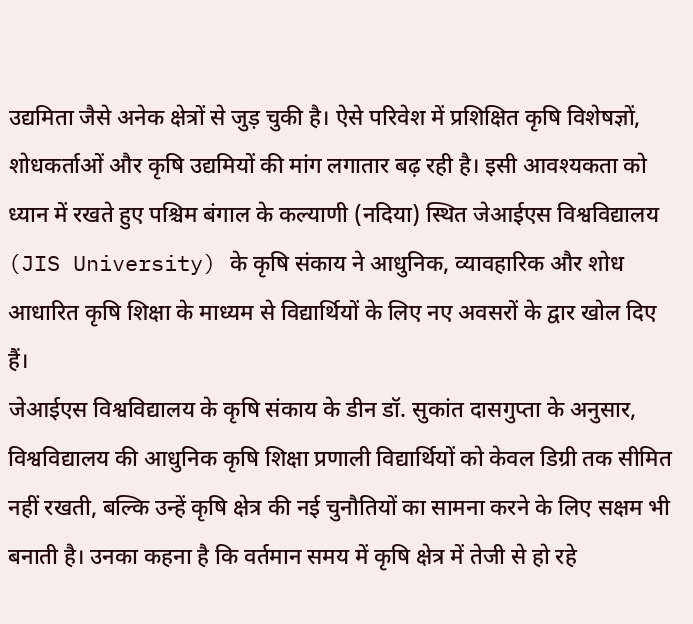उद्यमिता जैसे अनेक क्षेत्रों से जुड़ चुकी है। ऐसे परिवेश में प्रशिक्षित कृषि विशेषज्ञों, शोधकर्ताओं और कृषि उद्यमियों की मांग लगातार बढ़ रही है। इसी आवश्यकता को ध्यान में रखते हुए पश्चिम बंगाल के कल्याणी (नदिया) स्थित जेआईएस विश्वविद्यालय (JIS University) के कृषि संकाय ने आधुनिक, व्यावहारिक और शोध आधारित कृषि शिक्षा के माध्यम से विद्यार्थियों के लिए नए अवसरों के द्वार खोल दिए हैं।
जेआईएस विश्वविद्यालय के कृषि संकाय के डीन डॉ. सुकांत दासगुप्ता के अनुसार, विश्वविद्यालय की आधुनिक कृषि शिक्षा प्रणाली विद्यार्थियों को केवल डिग्री तक सीमित नहीं रखती, बल्कि उन्हें कृषि क्षेत्र की नई चुनौतियों का सामना करने के लिए सक्षम भी बनाती है। उनका कहना है कि वर्तमान समय में कृषि क्षेत्र में तेजी से हो रहे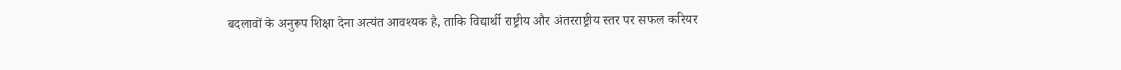बदलावों के अनुरूप शिक्षा देना अत्यंत आवश्यक है, ताकि विद्यार्थी राष्ट्रीय और अंतरराष्ट्रीय स्तर पर सफल करियर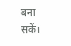बना सकें।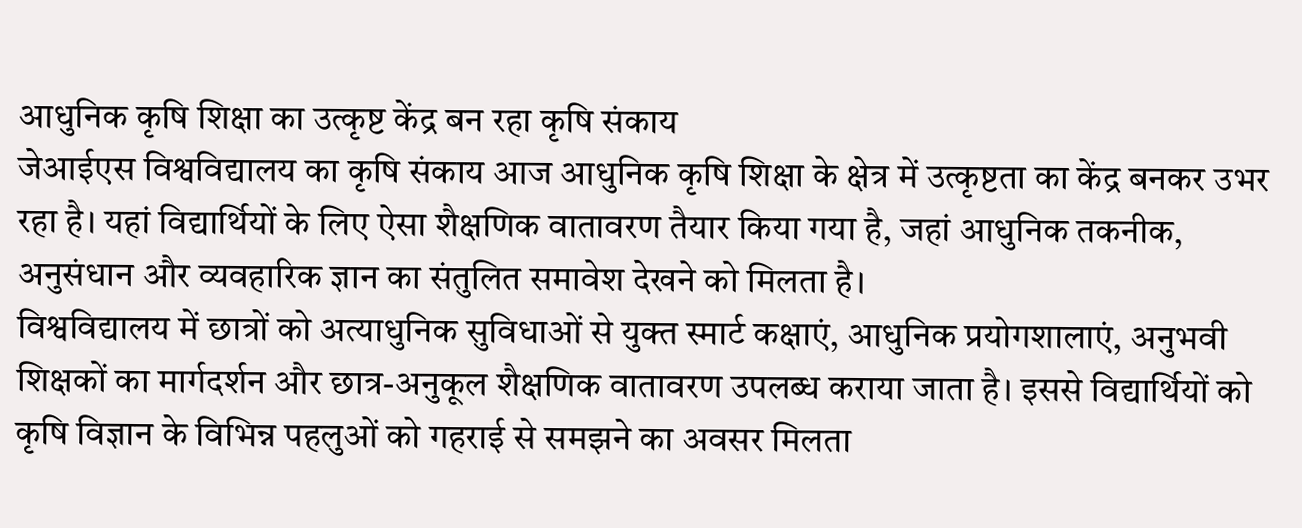आधुनिक कृषि शिक्षा का उत्कृष्ट केंद्र बन रहा कृषि संकाय
जेआईएस विश्वविद्यालय का कृषि संकाय आज आधुनिक कृषि शिक्षा के क्षेत्र में उत्कृष्टता का केंद्र बनकर उभर रहा है। यहां विद्यार्थियों के लिए ऐसा शैक्षणिक वातावरण तैयार किया गया है, जहां आधुनिक तकनीक, अनुसंधान और व्यवहारिक ज्ञान का संतुलित समावेश देखने को मिलता है।
विश्वविद्यालय में छात्रों को अत्याधुनिक सुविधाओं से युक्त स्मार्ट कक्षाएं, आधुनिक प्रयोगशालाएं, अनुभवी शिक्षकों का मार्गदर्शन और छात्र-अनुकूल शैक्षणिक वातावरण उपलब्ध कराया जाता है। इससे विद्यार्थियों को कृषि विज्ञान के विभिन्न पहलुओं को गहराई से समझने का अवसर मिलता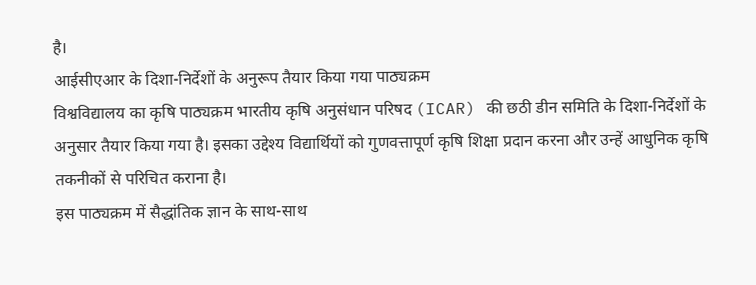है।
आईसीएआर के दिशा-निर्देशों के अनुरूप तैयार किया गया पाठ्यक्रम
विश्वविद्यालय का कृषि पाठ्यक्रम भारतीय कृषि अनुसंधान परिषद (ICAR) की छठी डीन समिति के दिशा-निर्देशों के अनुसार तैयार किया गया है। इसका उद्देश्य विद्यार्थियों को गुणवत्तापूर्ण कृषि शिक्षा प्रदान करना और उन्हें आधुनिक कृषि तकनीकों से परिचित कराना है।
इस पाठ्यक्रम में सैद्धांतिक ज्ञान के साथ-साथ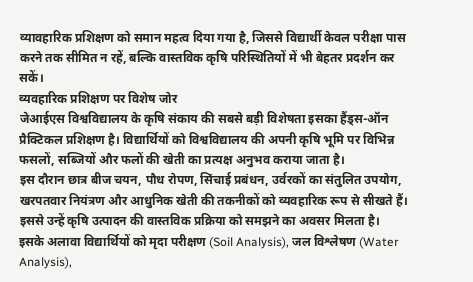व्यावहारिक प्रशिक्षण को समान महत्व दिया गया है, जिससे विद्यार्थी केवल परीक्षा पास करने तक सीमित न रहें, बल्कि वास्तविक कृषि परिस्थितियों में भी बेहतर प्रदर्शन कर सकें।
व्यवहारिक प्रशिक्षण पर विशेष जोर
जेआईएस विश्वविद्यालय के कृषि संकाय की सबसे बड़ी विशेषता इसका हैंड्स-ऑन प्रैक्टिकल प्रशिक्षण है। विद्यार्थियों को विश्वविद्यालय की अपनी कृषि भूमि पर विभिन्न फसलों, सब्जियों और फलों की खेती का प्रत्यक्ष अनुभव कराया जाता है।
इस दौरान छात्र बीज चयन, पौध रोपण, सिंचाई प्रबंधन, उर्वरकों का संतुलित उपयोग, खरपतवार नियंत्रण और आधुनिक खेती की तकनीकों को व्यवहारिक रूप से सीखते हैं। इससे उन्हें कृषि उत्पादन की वास्तविक प्रक्रिया को समझने का अवसर मिलता है।
इसके अलावा विद्यार्थियों को मृदा परीक्षण (Soil Analysis), जल विश्लेषण (Water Analysis),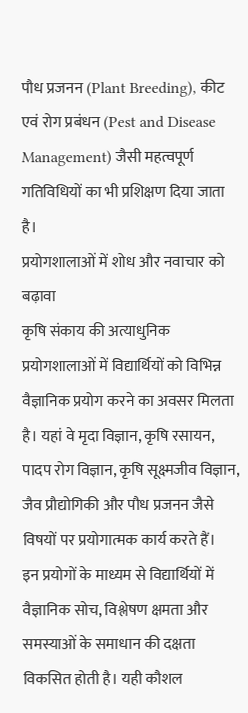पौध प्रजनन (Plant Breeding), कीट एवं रोग प्रबंधन (Pest and Disease Management) जैसी महत्वपूर्ण गतिविधियों का भी प्रशिक्षण दिया जाता है।
प्रयोगशालाओं में शोध और नवाचार को बढ़ावा
कृषि संकाय की अत्याधुनिक प्रयोगशालाओं में विद्यार्थियों को विभिन्न वैज्ञानिक प्रयोग करने का अवसर मिलता है। यहां वे मृदा विज्ञान, कृषि रसायन, पादप रोग विज्ञान, कृषि सूक्ष्मजीव विज्ञान, जैव प्रौद्योगिकी और पौध प्रजनन जैसे विषयों पर प्रयोगात्मक कार्य करते हैं।
इन प्रयोगों के माध्यम से विद्यार्थियों में वैज्ञानिक सोच, विश्लेषण क्षमता और समस्याओं के समाधान की दक्षता विकसित होती है। यही कौशल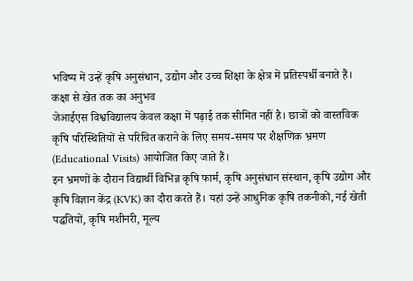भविष्य में उन्हें कृषि अनुसंधान, उद्योग और उच्च शिक्षा के क्षेत्र में प्रतिस्पर्धी बनाते हैं।
कक्षा से खेत तक का अनुभव
जेआईएस विश्वविद्यालय केवल कक्षा में पढ़ाई तक सीमित नहीं है। छात्रों को वास्तविक कृषि परिस्थितियों से परिचित कराने के लिए समय-समय पर शैक्षणिक भ्रमण (Educational Visits) आयोजित किए जाते हैं।
इन भ्रमणों के दौरान विद्यार्थी विभिन्न कृषि फार्म, कृषि अनुसंधान संस्थान, कृषि उद्योग और कृषि विज्ञान केंद्र (KVK) का दौरा करते हैं। यहां उन्हें आधुनिक कृषि तकनीकों, नई खेती पद्धतियों, कृषि मशीनरी, मूल्य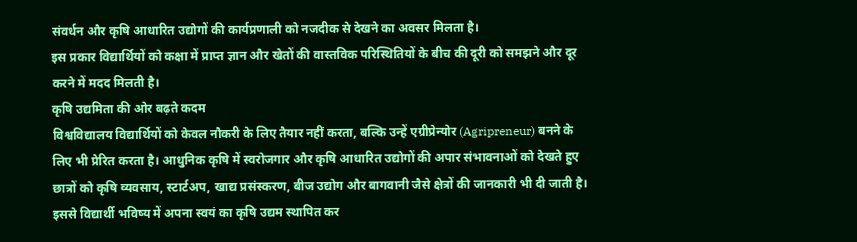संवर्धन और कृषि आधारित उद्योगों की कार्यप्रणाली को नजदीक से देखने का अवसर मिलता है।
इस प्रकार विद्यार्थियों को कक्षा में प्राप्त ज्ञान और खेतों की वास्तविक परिस्थितियों के बीच की दूरी को समझने और दूर करने में मदद मिलती है।
कृषि उद्यमिता की ओर बढ़ते कदम
विश्वविद्यालय विद्यार्थियों को केवल नौकरी के लिए तैयार नहीं करता, बल्कि उन्हें एग्रीप्रेन्योर (Agripreneur) बनने के लिए भी प्रेरित करता है। आधुनिक कृषि में स्वरोजगार और कृषि आधारित उद्योगों की अपार संभावनाओं को देखते हुए छात्रों को कृषि व्यवसाय, स्टार्टअप, खाद्य प्रसंस्करण, बीज उद्योग और बागवानी जैसे क्षेत्रों की जानकारी भी दी जाती है।
इससे विद्यार्थी भविष्य में अपना स्वयं का कृषि उद्यम स्थापित कर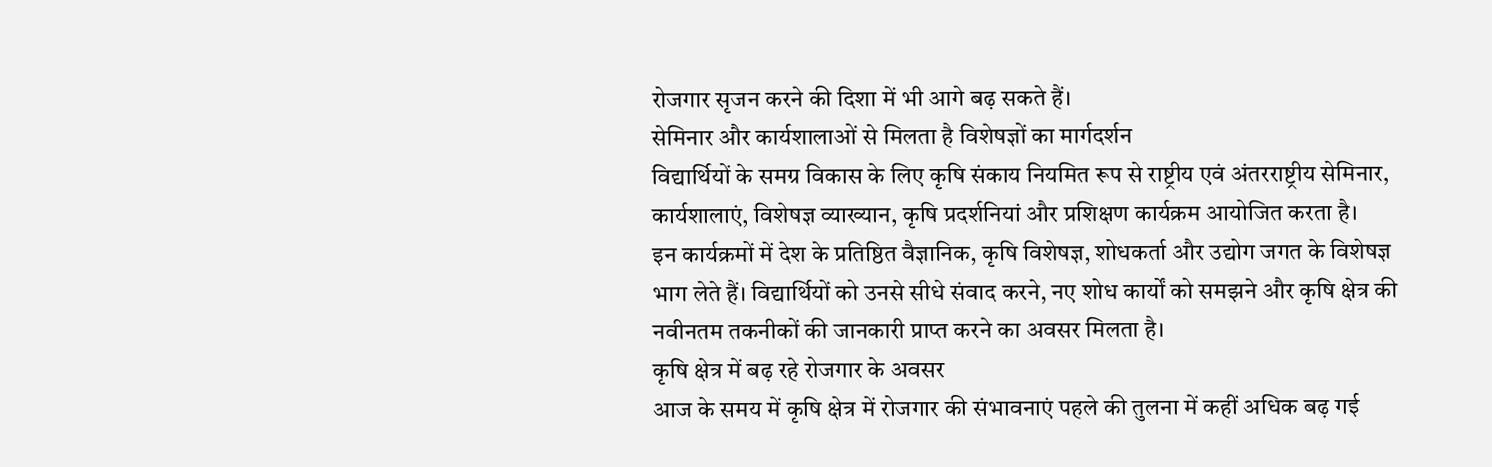रोजगार सृजन करने की दिशा में भी आगे बढ़ सकते हैं।
सेमिनार और कार्यशालाओं से मिलता है विशेषज्ञों का मार्गदर्शन
विद्यार्थियों के समग्र विकास के लिए कृषि संकाय नियमित रूप से राष्ट्रीय एवं अंतरराष्ट्रीय सेमिनार, कार्यशालाएं, विशेषज्ञ व्याख्यान, कृषि प्रदर्शनियां और प्रशिक्षण कार्यक्रम आयोजित करता है।
इन कार्यक्रमों में देश के प्रतिष्ठित वैज्ञानिक, कृषि विशेषज्ञ, शोधकर्ता और उद्योग जगत के विशेषज्ञ भाग लेते हैं। विद्यार्थियों को उनसे सीधे संवाद करने, नए शोध कार्यों को समझने और कृषि क्षेत्र की नवीनतम तकनीकों की जानकारी प्राप्त करने का अवसर मिलता है।
कृषि क्षेत्र में बढ़ रहे रोजगार के अवसर
आज के समय में कृषि क्षेत्र में रोजगार की संभावनाएं पहले की तुलना में कहीं अधिक बढ़ गई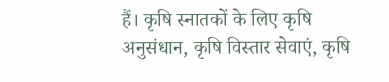हैं। कृषि स्नातकों के लिए कृषि अनुसंधान, कृषि विस्तार सेवाएं, कृषि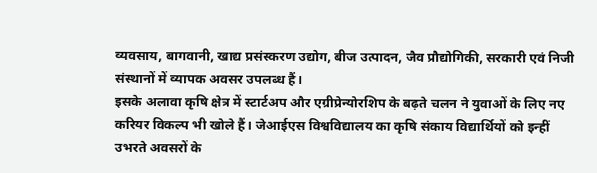व्यवसाय, बागवानी, खाद्य प्रसंस्करण उद्योग, बीज उत्पादन, जैव प्रौद्योगिकी, सरकारी एवं निजी संस्थानों में व्यापक अवसर उपलब्ध हैं।
इसके अलावा कृषि क्षेत्र में स्टार्टअप और एग्रीप्रेन्योरशिप के बढ़ते चलन ने युवाओं के लिए नए करियर विकल्प भी खोले हैं। जेआईएस विश्वविद्यालय का कृषि संकाय विद्यार्थियों को इन्हीं उभरते अवसरों के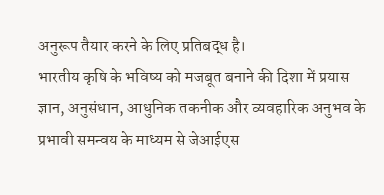अनुरूप तैयार करने के लिए प्रतिबद्ध है।
भारतीय कृषि के भविष्य को मजबूत बनाने की दिशा में प्रयास
ज्ञान, अनुसंधान, आधुनिक तकनीक और व्यवहारिक अनुभव के प्रभावी समन्वय के माध्यम से जेआईएस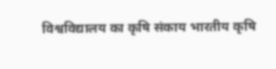विश्वविद्यालय का कृषि संकाय भारतीय कृषि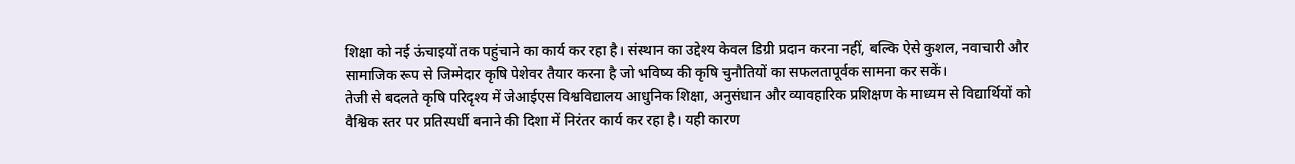शिक्षा को नई ऊंचाइयों तक पहुंचाने का कार्य कर रहा है। संस्थान का उद्देश्य केवल डिग्री प्रदान करना नहीं, बल्कि ऐसे कुशल, नवाचारी और सामाजिक रूप से जिम्मेदार कृषि पेशेवर तैयार करना है जो भविष्य की कृषि चुनौतियों का सफलतापूर्वक सामना कर सकें।
तेजी से बदलते कृषि परिदृश्य में जेआईएस विश्वविद्यालय आधुनिक शिक्षा, अनुसंधान और व्यावहारिक प्रशिक्षण के माध्यम से विद्यार्थियों को वैश्विक स्तर पर प्रतिस्पर्धी बनाने की दिशा में निरंतर कार्य कर रहा है। यही कारण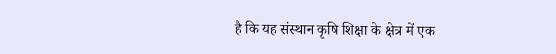है कि यह संस्थान कृषि शिक्षा के क्षेत्र में एक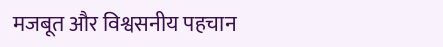मजबूत और विश्वसनीय पहचान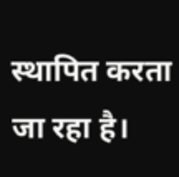स्थापित करता जा रहा है।